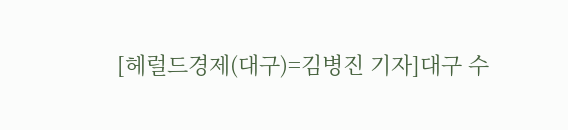[헤럴드경제(대구)=김병진 기자]대구 수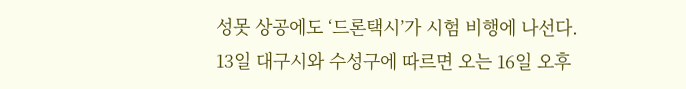성못 상공에도 ‘드론택시’가 시험 비행에 나선다.
13일 대구시와 수성구에 따르면 오는 16일 오후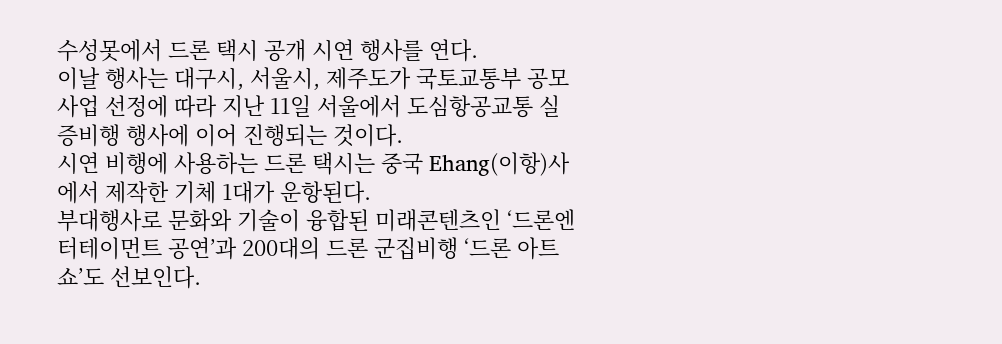수성못에서 드론 택시 공개 시연 행사를 연다.
이날 행사는 대구시, 서울시, 제주도가 국토교통부 공모사업 선정에 따라 지난 11일 서울에서 도심항공교통 실증비행 행사에 이어 진행되는 것이다.
시연 비행에 사용하는 드론 택시는 중국 Ehang(이항)사에서 제작한 기체 1대가 운항된다.
부대행사로 문화와 기술이 융합된 미래콘텐츠인 ‘드론엔터테이먼트 공연’과 200대의 드론 군집비행 ‘드론 아트쇼’도 선보인다.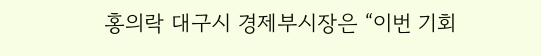홍의락 대구시 경제부시장은 “이번 기회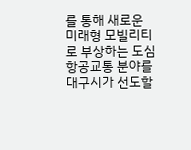를 통해 새로운 미래형 모빌리티로 부상하는 도심항공교통 분야를 대구시가 선도할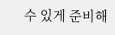수 있게 준비해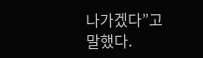나가겠다”고 말했다.